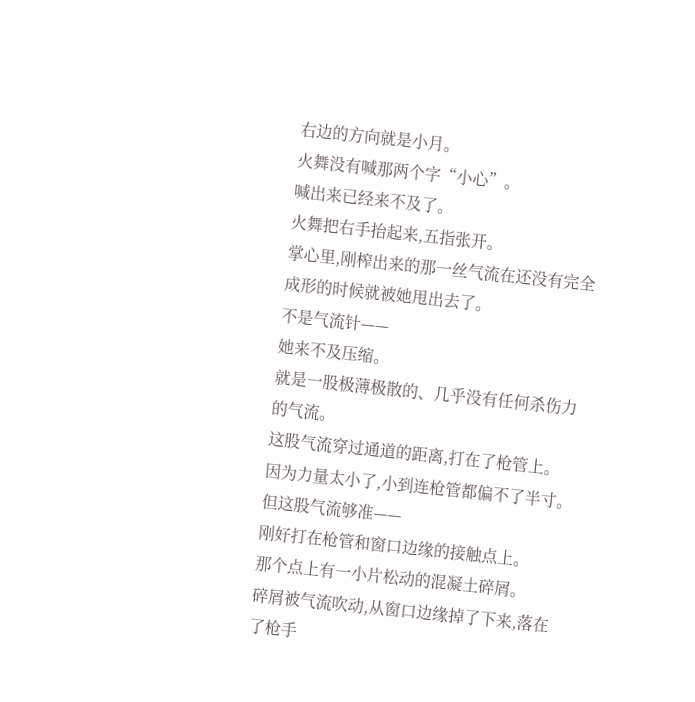右边的方向就是小月。
火舞没有喊那两个字“小心”。
喊出来已经来不及了。
火舞把右手抬起来,五指张开。
掌心里,刚榨出来的那一丝气流在还没有完全成形的时候就被她甩出去了。
不是气流针——
她来不及压缩。
就是一股极薄极散的、几乎没有任何杀伤力的气流。
这股气流穿过通道的距离,打在了枪管上。
因为力量太小了,小到连枪管都偏不了半寸。
但这股气流够准——
刚好打在枪管和窗口边缘的接触点上。
那个点上有一小片松动的混凝土碎屑。
碎屑被气流吹动,从窗口边缘掉了下来,落在了枪手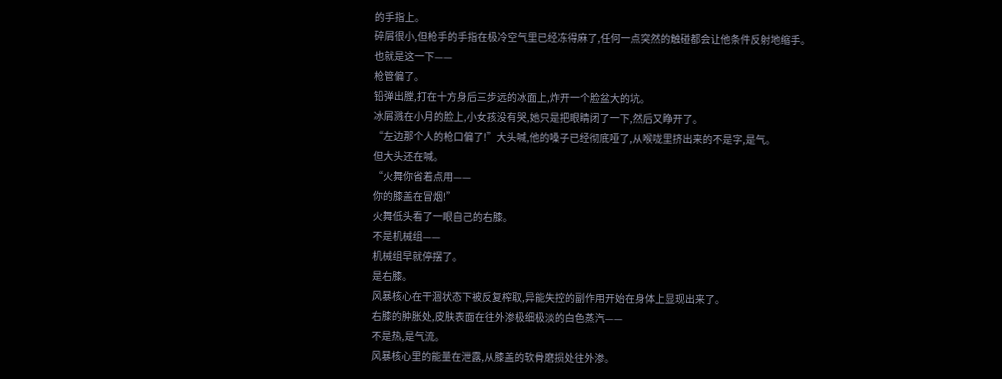的手指上。
碎屑很小,但枪手的手指在极冷空气里已经冻得麻了,任何一点突然的触碰都会让他条件反射地缩手。
也就是这一下——
枪管偏了。
铅弹出膛,打在十方身后三步远的冰面上,炸开一个脸盆大的坑。
冰屑溅在小月的脸上,小女孩没有哭,她只是把眼睛闭了一下,然后又睁开了。
“左边那个人的枪口偏了!”大头喊,他的嗓子已经彻底哑了,从喉咙里挤出来的不是字,是气。
但大头还在喊。
“火舞你省着点用——
你的膝盖在冒烟!”
火舞低头看了一眼自己的右膝。
不是机械组——
机械组早就停摆了。
是右膝。
风暴核心在干涸状态下被反复榨取,异能失控的副作用开始在身体上显现出来了。
右膝的肿胀处,皮肤表面在往外渗极细极淡的白色蒸汽——
不是热,是气流。
风暴核心里的能量在泄露,从膝盖的软骨磨损处往外渗。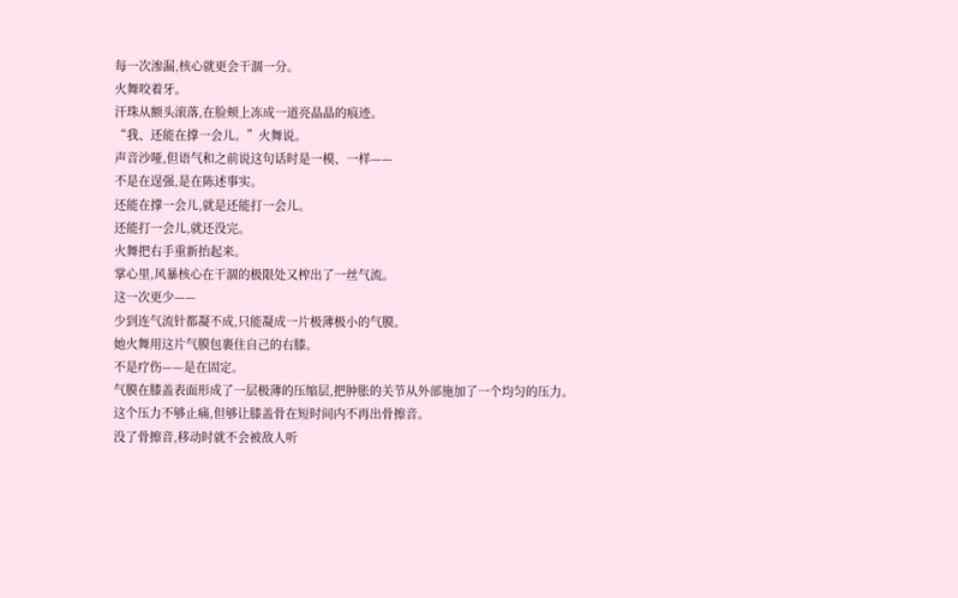每一次渗漏,核心就更会干涸一分。
火舞咬着牙。
汗珠从额头滚落,在脸颊上冻成一道亮晶晶的痕迹。
“我、还能在撑一会儿。”火舞说。
声音沙哑,但语气和之前说这句话时是一模、一样——
不是在逞强,是在陈述事实。
还能在撑一会儿,就是还能打一会儿。
还能打一会儿,就还没完。
火舞把右手重新抬起来。
掌心里,风暴核心在干涸的极限处又榨出了一丝气流。
这一次更少——
少到连气流针都凝不成,只能凝成一片极薄极小的气膜。
她火舞用这片气膜包裹住自己的右膝。
不是疗伤——是在固定。
气膜在膝盖表面形成了一层极薄的压缩层,把肿胀的关节从外部施加了一个均匀的压力。
这个压力不够止痛,但够让膝盖骨在短时间内不再出骨擦音。
没了骨擦音,移动时就不会被敌人听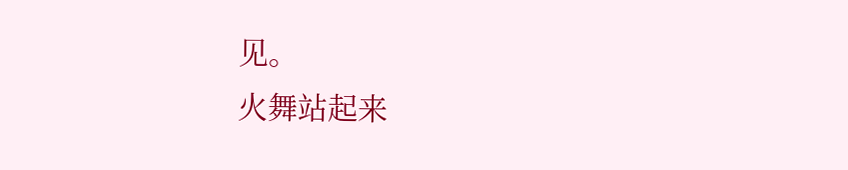见。
火舞站起来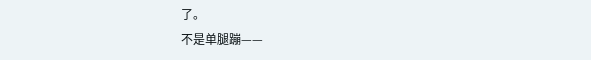了。
不是单腿蹦——